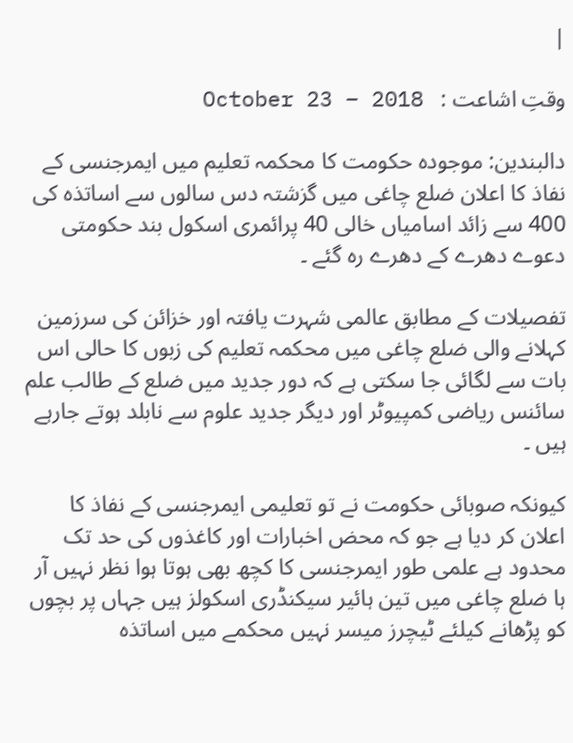|

وقتِ اشاعت :   October 23 – 2018

دالبندین: موجودہ حکومت کا محکمہ تعلیم میں ایمرجنسی کے نفاذ کا اعلان ضلع چاغی میں گزشتہ دس سالوں سے اساتذہ کی 400 سے زائد اسامیاں خالی 40 پرائمری اسکول بند حکومتی دعوے دھرے کے دھرے رہ گئے ۔

تفصیلات کے مطابق عالمی شہرت یافتہ اور خزائن کی سرزمین کہلانے والی ضلع چاغی میں محکمہ تعلیم کی زبوں کا حالی اس بات سے لگائی جا سکتی ہے کہ دور جدید میں ضلع کے طالب علم سائنس ریاضی کمپیوٹر اور دیگر جدید علوم سے نابلد ہوتے جارہے ہیں ۔

کیونکہ صوبائی حکومت نے تو تعلیمی ایمرجنسی کے نفاذ کا اعلان کر دیا ہے جو کہ محض اخبارات اور کاغذوں کی حد تک محدود ہے علمی طور ایمرجنسی کا کچھ بھی ہوتا ہوا نظر نہیں آر ہا ضلع چاغی میں تین ہائیر سیکنڈری اسکولز ہیں جہاں پر بچوں کو پڑھانے کیلئے ٹیچرز میسر نہیں محکمے میں اساتذہ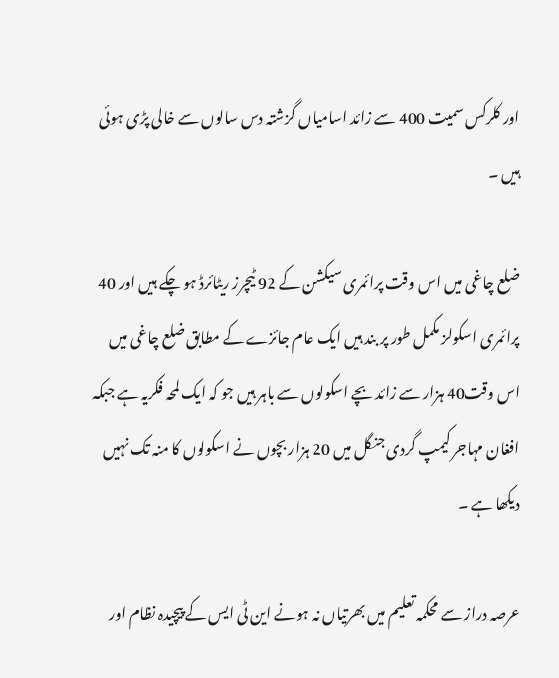اور کلرکس سمیت 400 سے زائد اسامیاں گزشتہ دس سالوں سے خالی پڑی ہوئی ہیں ۔

ضلع چاغی میں اس وقت پرائمری سیکشن کے 92 ٹیچرز ریٹائرڈ ہو چکے ہیں اور 40 پرائمری اسکولز مکمل طور پر بند ہیں ایک عام جائزے کے مطابق ضلع چاغی میں اس وقت40 ہزار سے زائد بچے اسکولوں سے باہر ہیں جو کہ ایک لمحہ فکریہ ہے جبکہ افغان مہاجر کیمپ گردی جنگل میں 20 ہزار بچوں نے اسکولوں کا منہ تک نہیں دیکھا ہے ۔

عرصہ دراز سے محکمہ تعلیم میں بھرتیاں نہ ہونے این ٹی ایس کے پیچیدہ نظام اور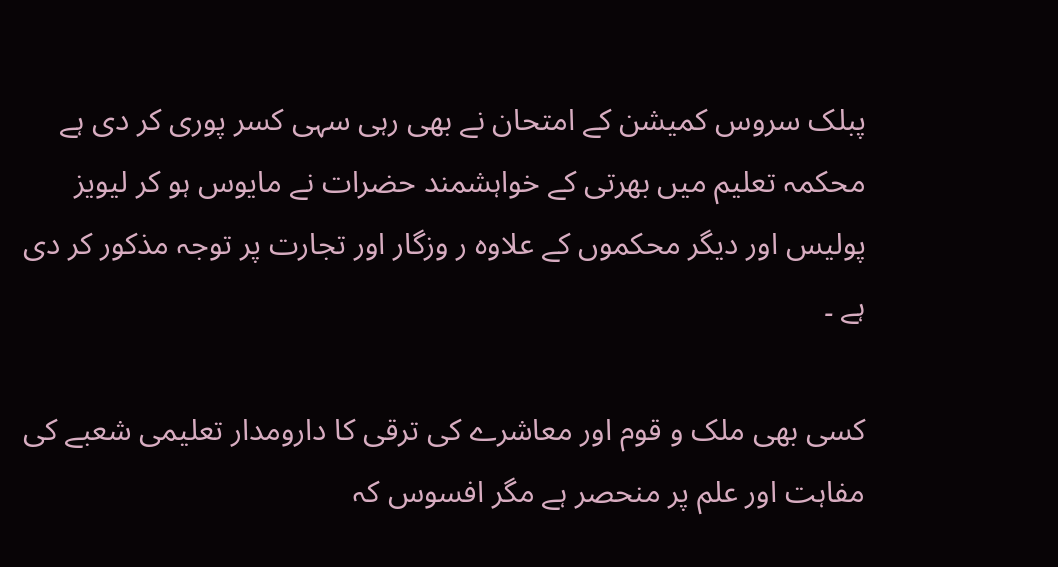پبلک سروس کمیشن کے امتحان نے بھی رہی سہی کسر پوری کر دی ہے محکمہ تعلیم میں بھرتی کے خواہشمند حضرات نے مایوس ہو کر لیویز پولیس اور دیگر محکموں کے علاوہ ر وزگار اور تجارت پر توجہ مذکور کر دی ہے ۔

کسی بھی ملک و قوم اور معاشرے کی ترقی کا دارومدار تعلیمی شعبے کی مفاہت اور علم پر منحصر ہے مگر افسوس کہ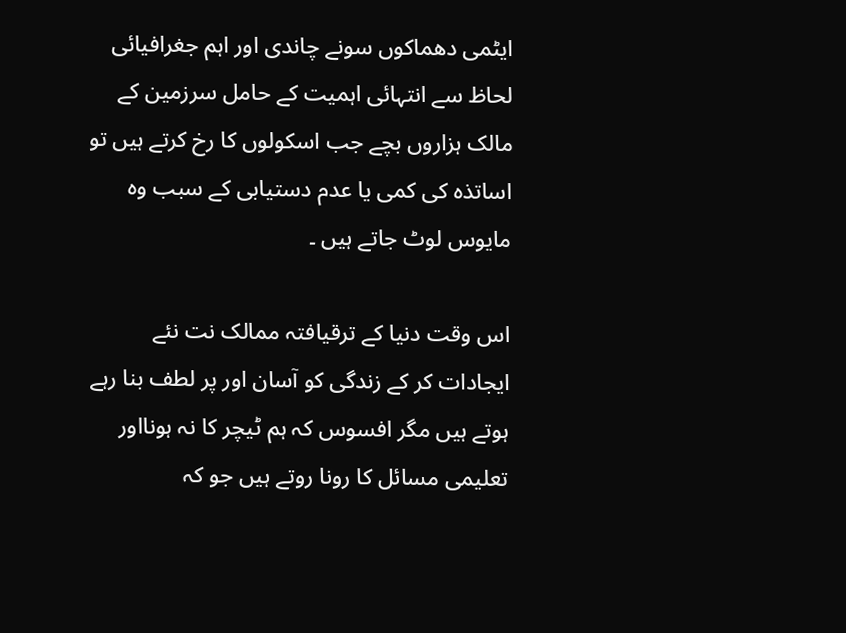ایٹمی دھماکوں سونے چاندی اور اہم جغرافیائی لحاظ سے انتہائی اہمیت کے حامل سرزمین کے مالک ہزاروں بچے جب اسکولوں کا رخ کرتے ہیں تو اساتذہ کی کمی یا عدم دستیابی کے سبب وہ مایوس لوٹ جاتے ہیں ۔

اس وقت دنیا کے ترقیافتہ ممالک نت نئے ایجادات کر کے زندگی کو آسان اور پر لطف بنا رہے ہوتے ہیں مگر افسوس کہ ہم ٹیچر کا نہ ہونااور تعلیمی مسائل کا رونا روتے ہیں جو کہ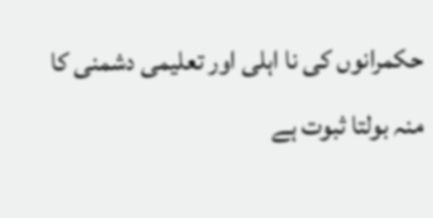حکمرانوں کی نا اہلی اور تعلیمی دشمنی کا منہ بولتا ثبوت ہے